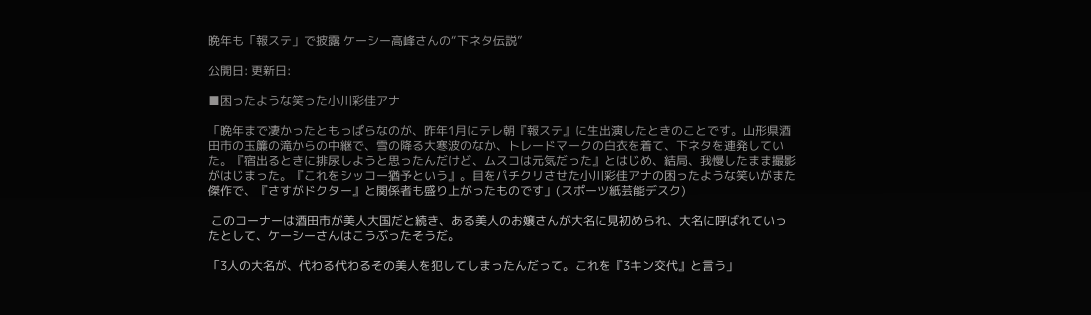晩年も「報ステ」で披露 ケーシー高峰さんの“下ネタ伝説”

公開日: 更新日:

■困ったような笑った小川彩佳アナ

「晩年まで凄かったともっぱらなのが、昨年1月にテレ朝『報ステ』に生出演したときのことです。山形県酒田市の玉簾の滝からの中継で、雪の降る大寒波のなか、トレードマークの白衣を着て、下ネタを連発していた。『宿出るときに排尿しようと思ったんだけど、ムスコは元気だった』とはじめ、結局、我慢したまま撮影がはじまった。『これをシッコー猶予という』。目をパチクリさせた小川彩佳アナの困ったような笑いがまた傑作で、『さすがドクター』と関係者も盛り上がったものです」(スポーツ紙芸能デスク)

 このコーナーは酒田市が美人大国だと続き、ある美人のお嬢さんが大名に見初められ、大名に呼ばれていったとして、ケーシーさんはこうぶったそうだ。

「3人の大名が、代わる代わるその美人を犯してしまったんだって。これを『3キン交代』と言う」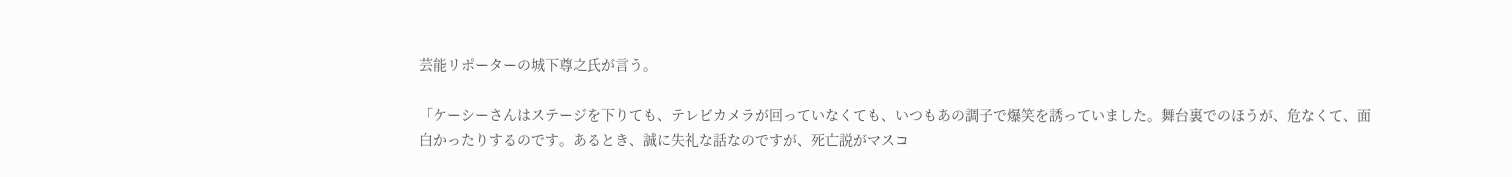芸能リポーターの城下尊之氏が言う。

「ケーシーさんはステージを下りても、テレビカメラが回っていなくても、いつもあの調子で爆笑を誘っていました。舞台裏でのほうが、危なくて、面白かったりするのです。あるとき、誠に失礼な話なのですが、死亡説がマスコ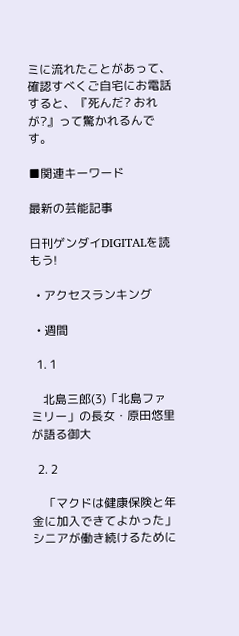ミに流れたことがあって、確認すべくご自宅にお電話すると、『死んだ? おれが?』って驚かれるんです。

■関連キーワード

最新の芸能記事

日刊ゲンダイDIGITALを読もう!

  • アクセスランキング

  • 週間

  1. 1

    北島三郎(3)「北島ファミリー」の長女・原田悠里が語る御大

  2. 2

    「マクドは健康保険と年金に加入できてよかった」 シニアが働き続けるために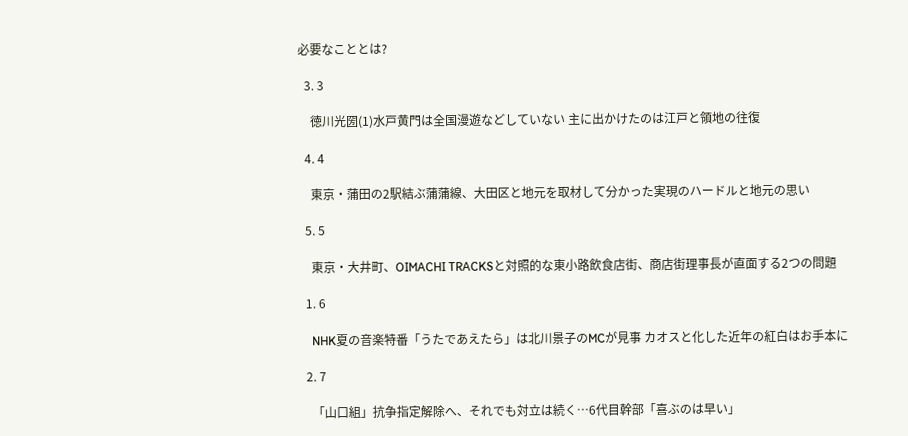必要なこととは?

  3. 3

    徳川光圀(1)水戸黄門は全国漫遊などしていない 主に出かけたのは江戸と領地の往復

  4. 4

    東京・蒲田の2駅結ぶ蒲蒲線、大田区と地元を取材して分かった実現のハードルと地元の思い

  5. 5

    東京・大井町、OIMACHI TRACKSと対照的な東小路飲食店街、商店街理事長が直面する2つの問題

  1. 6

    NHK夏の音楽特番「うたであえたら」は北川景子のMCが見事 カオスと化した近年の紅白はお手本に

  2. 7

    「山口組」抗争指定解除へ、それでも対立は続く…6代目幹部「喜ぶのは早い」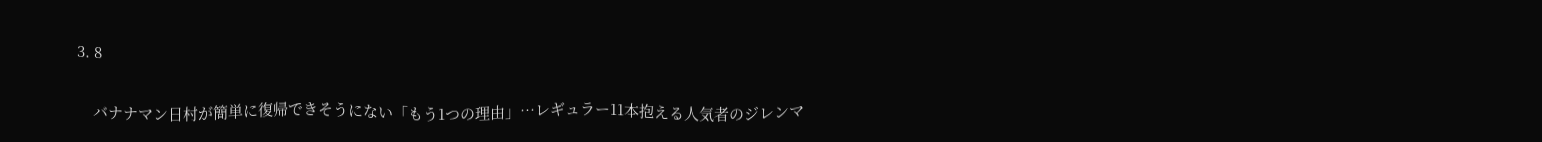3. 8

    バナナマン日村が簡単に復帰できそうにない「もう1つの理由」…レギュラー11本抱える人気者のジレンマ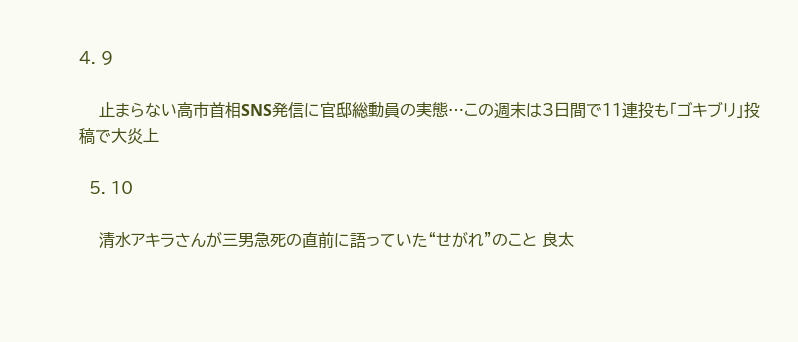4. 9

    止まらない高市首相SNS発信に官邸総動員の実態…この週末は3日間で11連投も「ゴキブリ」投稿で大炎上

  5. 10

    清水アキラさんが三男急死の直前に語っていた“せがれ”のこと 良太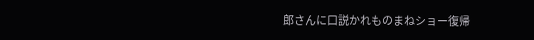郎さんに口説かれものまねショー復帰